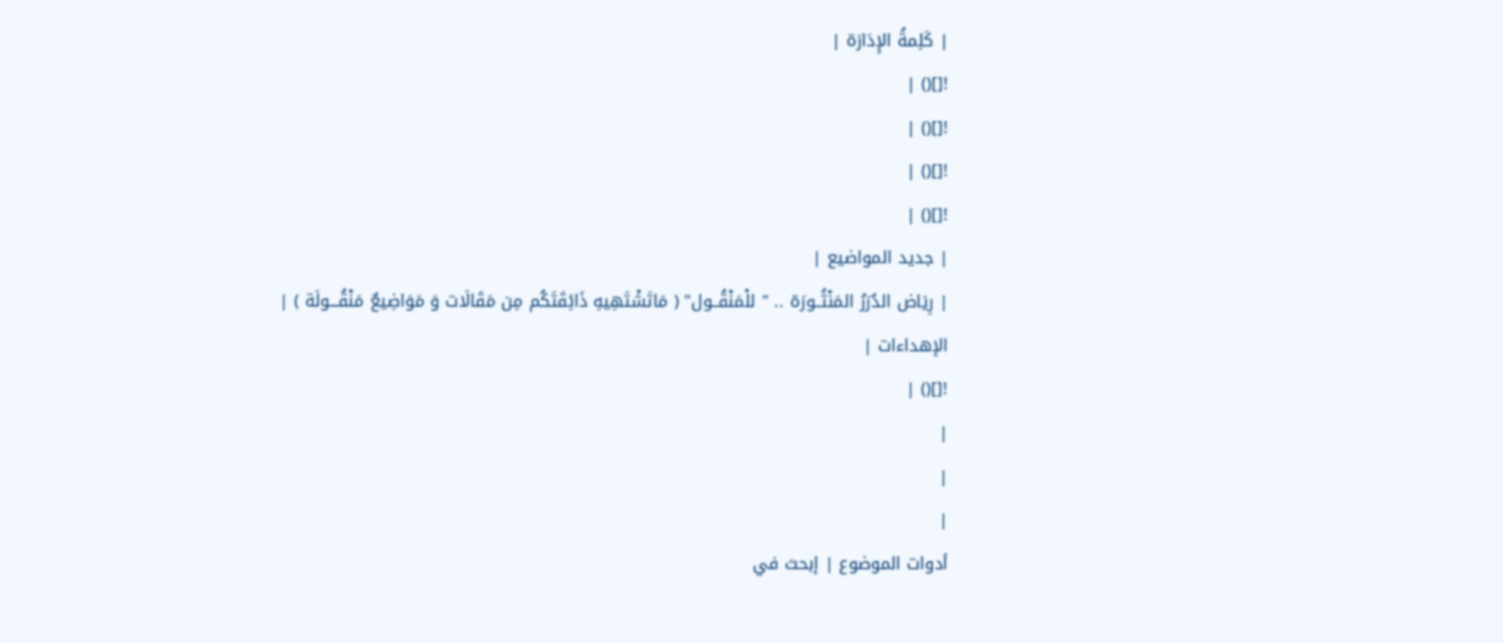| كَلِمةُ الإِدَارَة |
![]() |
![]() |
![]() |
![]() |
| جديد المواضيع |
| رِيَاض الدُرَرُ المَنْثُــورَة .. " للْمَنْقُــول" ( مَاتَشْتَهِيهِ ذَائِقَتَكُم مِن مَقَالَات وَ مَوَاضِيعٌ مَنْقُـــولَة ) |
الإهداءات |
![]() |
|
|
|
أدوات الموضوع | إبحث في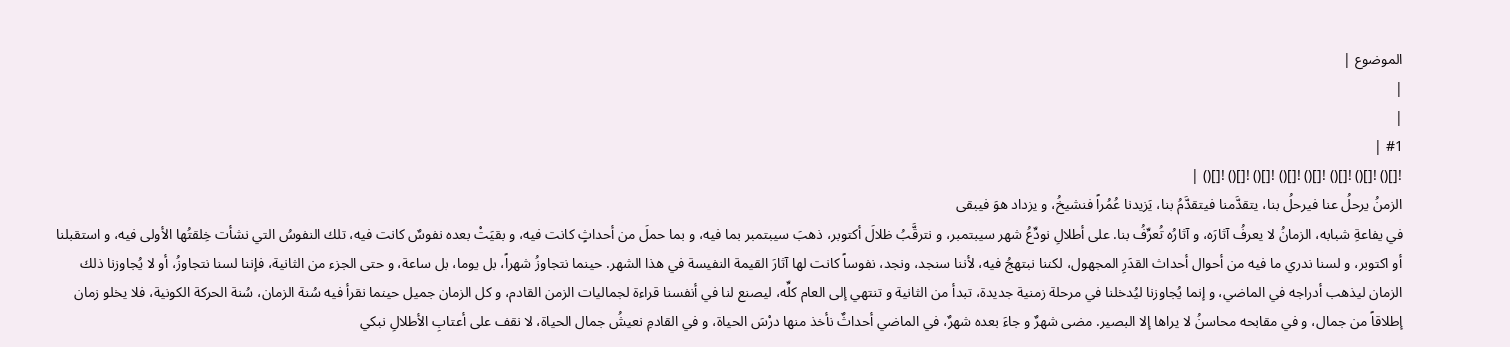الموضوع |
|
|
#1 |
![]() ![]() ![]() ![]() ![]() ![]() ![]() ![]() |
الزمنُ يرحلُ عنا فيرحلُ بنا، يتقدَّمنا فيتقدَّمُ بنا، يَزيدنا عُمُراً فنشيخُ، و يزداد هوَ فيبقى
في يفاعةِ شبابه، الزمانُ لا يعرفُ آثارَه، و آثارُه تُعرِّفُ بنا. على أطلالِ نودِّعُ شهر سيبتمبر، و نترقَّبُ ظلالَ أكتوبر، ذهبَ سيبتمبر بما فيه، و بما حملَ من أحداثٍ كانت فيه، و بقيَتْ بعده نفوسٌ كانت فيه، تلك النفوسُ التي نشأت خِلقتُها الأولى فيه، و استقبلنا أو اكتوبر، و لسنا ندري ما فيه من أحوال أحداث القدَرِ المجهول، لكننا نبتهجُ فيه، لأننا سنجد، ونجد، نفوساً كانت لها آثارَ القيمة النفيسة في هذا الشهر. حينما نتجاوزُ شهراً، بل يوما، بل ساعة، و حتى الجزء من الثانية، فإننا لسنا نتجاوزُ، أو لا يُجاوزنا ذلك الزمان ليذهب أدراجه في الماضي، و إنما يُجاوزنا ليُدخلنا في مرحلة زمنية جديدة، تبدأ من الثانية و تنتهي إلى العام كلِّه، ليصنع لنا في أنفسنا قراءة لجماليات الزمن القادم، و كل الزمان جميل حينما نقرأ فيه سُنة الزمان، سُنة الحركة الكونية، فلا يخلو زمان إطلاقاً من جمال، و في مقابحه محاسنُ لا يراها إلا البصير. مضى شهرٌ و جاءَ بعده شهرٌ، في الماضي أحداثٌ نأخذ منها درْسَ الحياة، و في القادمِ نعيشُ جمال الحياة، لا نقف على أعتابِ الأطلالِ نبكي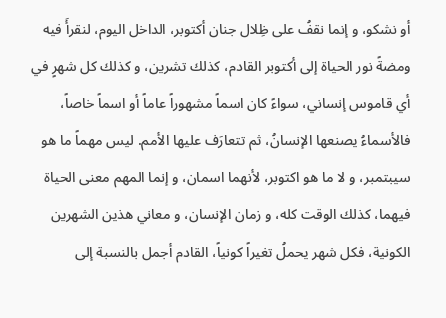أو نشكو، و إنما نقفُ على ظِلال جنان أكتوبر، الداخل اليوم، لنقرأَ فيه ومضةً نور الحياة إلى أكتوبر القادم، كذلك تشرين، و كذلك كل شهرٍ في أي قاموس إنساني، سواءً كان اسماً مشهوراً عاماً أو اسماً خاصاً، فالأسماءُ يصنعها الإنسانُ، ثم تتعارَف عليها الأمم. ليس مهماً ما هو سيبتمبر، و لا ما هو اكتوبر، لأنهما اسمان، و إنما المهم معنى الحياة فيهما، كذلك الوقت كله، و زمان الإنسان، و معاني هذين الشهرين الكونية، فكل شهر يحملُ تغيراً كونياً، القادم أجمل بالنسبة إلى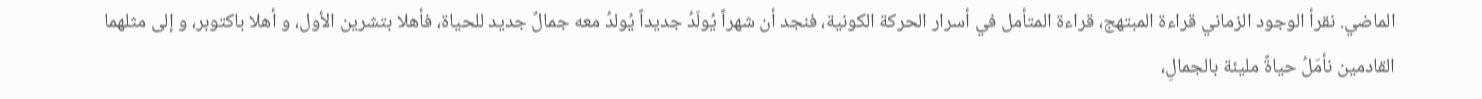الماضي. نقرأ الوجود الزماني قراءة المبتهج، قراءة المتأمل في أسرار الحركة الكونية، فنجد أن شهراً يُولَدُ جديداً يُولدُ معه جمالٌ جديد للحياة، فأهلا بتشرين الأول، و أهلا باكتوبر، و إلى مثلهما القادمين نأمَلُ حياةً مليئة بالجمالِ،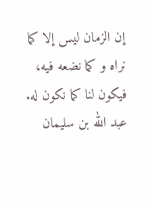إن الزمان ليس إلا كما نراه و كما نضعه فيه، فيكون لنا كما نكون له. عبد الله بن سليمان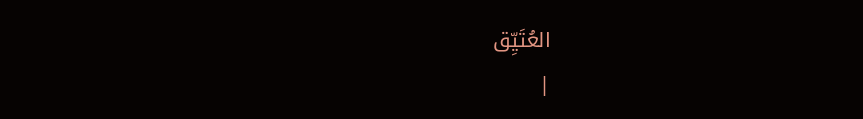العُتَيِّق
|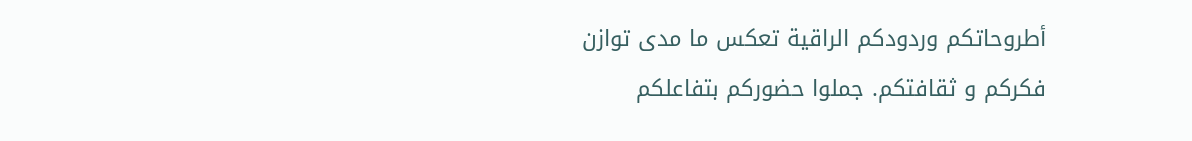أطروحاتكم وردودكم الراقية تعكس ما مدى توازن فكركم و ثقافتكم. جملوا حضوركم بتفاعلكم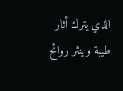الذي يترك أثار طيبة وينثر روائح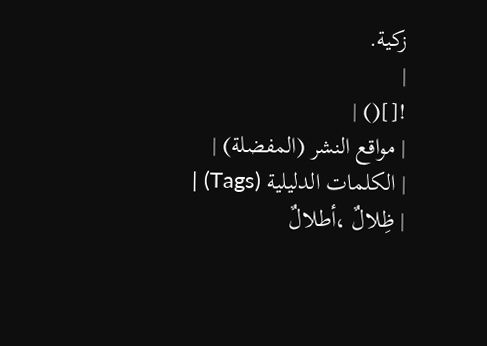زكية.
|
![]() |
| مواقع النشر (المفضلة) |
| الكلمات الدليلية (Tags) |
| ظِلالٌ ،أطلالٌ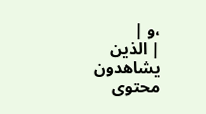،و |
| الذين يشاهدون محتوى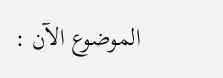الموضوع الآن :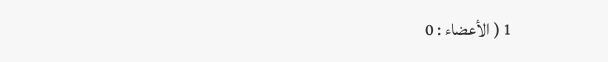1 ( الأعضاء : 0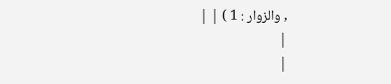, والزوار : 1 ) | |
|
|